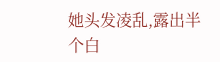她头发凌乱,露出半个白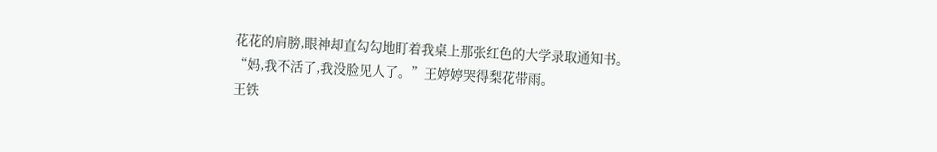花花的肩膀,眼神却直勾勾地盯着我桌上那张红色的大学录取通知书。
“妈,我不活了,我没脸见人了。”王婷婷哭得梨花带雨。
王铁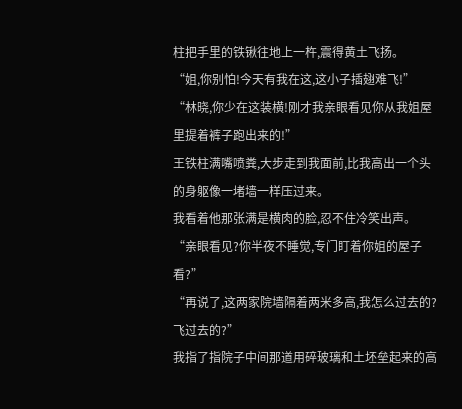柱把手里的铁锹往地上一杵,震得黄土飞扬。
“姐,你别怕!今天有我在这,这小子插翅难飞!”
“林晓,你少在这装横!刚才我亲眼看见你从我姐屋里提着裤子跑出来的!”
王铁柱满嘴喷粪,大步走到我面前,比我高出一个头的身躯像一堵墙一样压过来。
我看着他那张满是横肉的脸,忍不住冷笑出声。
“亲眼看见?你半夜不睡觉,专门盯着你姐的屋子看?”
“再说了,这两家院墙隔着两米多高,我怎么过去的?飞过去的?”
我指了指院子中间那道用碎玻璃和土坯垒起来的高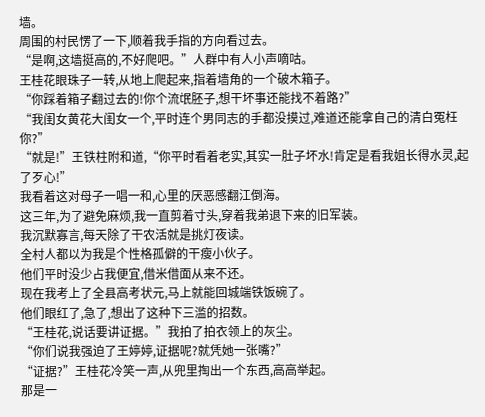墙。
周围的村民愣了一下,顺着我手指的方向看过去。
“是啊,这墙挺高的,不好爬吧。”人群中有人小声嘀咕。
王桂花眼珠子一转,从地上爬起来,指着墙角的一个破木箱子。
“你踩着箱子翻过去的!你个流氓胚子,想干坏事还能找不着路?”
“我闺女黄花大闺女一个,平时连个男同志的手都没摸过,难道还能拿自己的清白冤枉你?”
“就是!”王铁柱附和道,“你平时看着老实,其实一肚子坏水!肯定是看我姐长得水灵,起了歹心!”
我看着这对母子一唱一和,心里的厌恶感翻江倒海。
这三年,为了避免麻烦,我一直剪着寸头,穿着我弟退下来的旧军装。
我沉默寡言,每天除了干农活就是挑灯夜读。
全村人都以为我是个性格孤僻的干瘦小伙子。
他们平时没少占我便宜,借米借面从来不还。
现在我考上了全县高考状元,马上就能回城端铁饭碗了。
他们眼红了,急了,想出了这种下三滥的招数。
“王桂花,说话要讲证据。”我拍了拍衣领上的灰尘。
“你们说我强迫了王婷婷,证据呢?就凭她一张嘴?”
“证据?”王桂花冷笑一声,从兜里掏出一个东西,高高举起。
那是一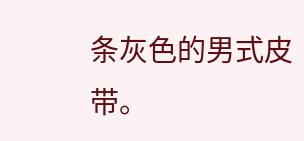条灰色的男式皮带。